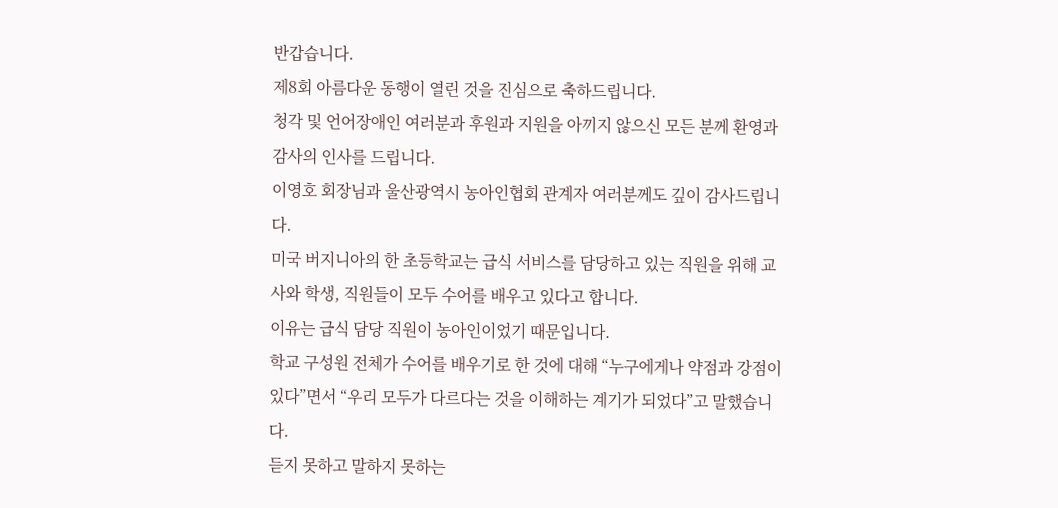반갑습니다.
제8회 아름다운 동행이 열린 것을 진심으로 축하드립니다.
청각 및 언어장애인 여러분과 후원과 지원을 아끼지 않으신 모든 분께 환영과 감사의 인사를 드립니다.
이영호 회장님과 울산광역시 농아인협회 관계자 여러분께도 깊이 감사드립니다.
미국 버지니아의 한 초등학교는 급식 서비스를 담당하고 있는 직원을 위해 교사와 학생, 직원들이 모두 수어를 배우고 있다고 합니다.
이유는 급식 담당 직원이 농아인이었기 때문입니다.
학교 구성원 전체가 수어를 배우기로 한 것에 대해 “누구에게나 약점과 강점이 있다”면서 “우리 모두가 다르다는 것을 이해하는 계기가 되었다”고 말했습니다.
듣지 못하고 말하지 못하는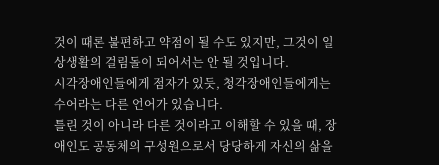것이 때론 불편하고 약점이 될 수도 있지만, 그것이 일상생활의 걸림돌이 되어서는 안 될 것입니다.
시각장애인들에게 점자가 있듯, 청각장애인들에게는 수어라는 다른 언어가 있습니다.
틀린 것이 아니라 다른 것이라고 이해할 수 있을 때, 장애인도 공동체의 구성원으로서 당당하게 자신의 삶을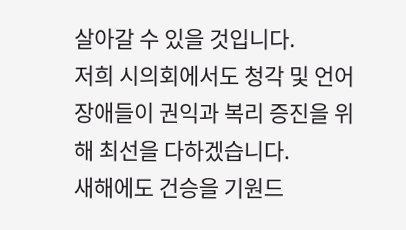살아갈 수 있을 것입니다.
저희 시의회에서도 청각 및 언어장애들이 권익과 복리 증진을 위해 최선을 다하겠습니다.
새해에도 건승을 기원드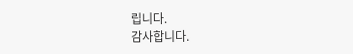립니다.
감사합니다.